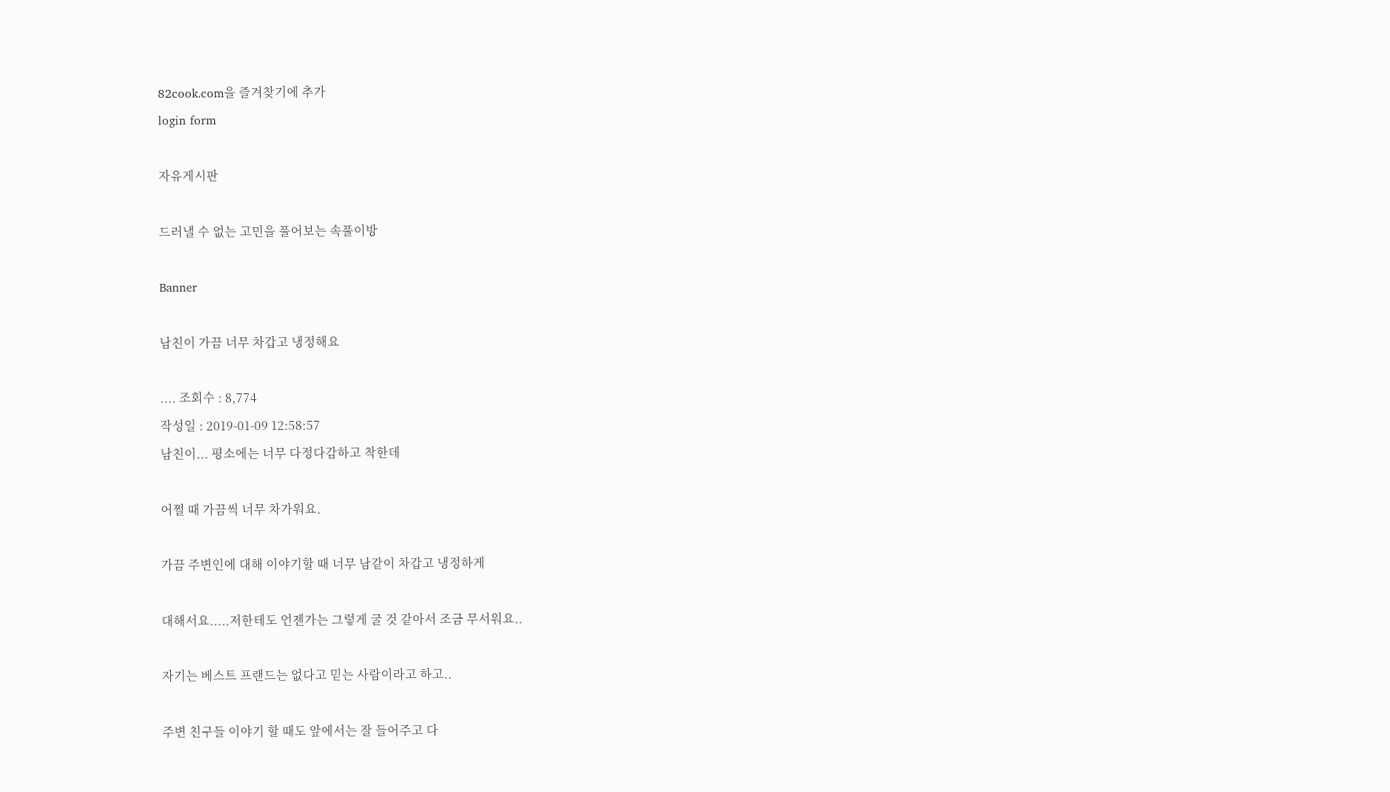82cook.com을 즐겨찾기에 추가
login form

자유게시판

드러낼 수 없는 고민을 풀어보는 속풀이방

Banner

남친이 가끔 너무 차갑고 냉정해요

.... 조회수 : 8,774
작성일 : 2019-01-09 12:58:57
남친이... 평소에는 너무 다정다감하고 착한데

어쩔 때 가끔씩 너무 차가워요.

가끔 주변인에 대해 이야기할 때 너무 남같이 차갑고 냉정하게

대해서요.....저한테도 언젠가는 그렇게 굴 것 같아서 조금 무서워요..

자기는 베스트 프랜드는 없다고 믿는 사람이라고 하고..

주변 친구들 이야기 할 때도 앞에서는 잘 들어주고 다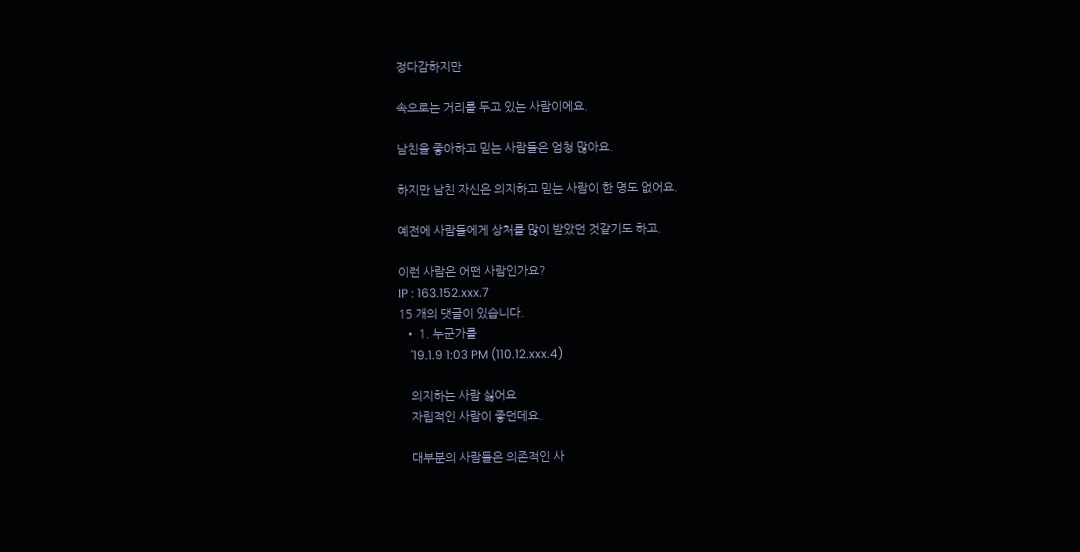정다감하지만

속으로는 거리를 두고 있는 사람이에요.

남친을 좋아하고 믿는 사람들은 엄청 많아요.

하지만 남친 자신은 의지하고 믿는 사람이 한 명도 없어요.

예전에 사람들에게 상처를 많이 받았던 것같기도 하고.

이런 사람은 어떤 사람인가요?
IP : 163.152.xxx.7
15 개의 댓글이 있습니다.
  • 1. 누군가를
    '19.1.9 1:03 PM (110.12.xxx.4)

    의지하는 사람 싫어요
    자립적인 사람이 좋던데요.

    대부분의 사람들은 의존적인 사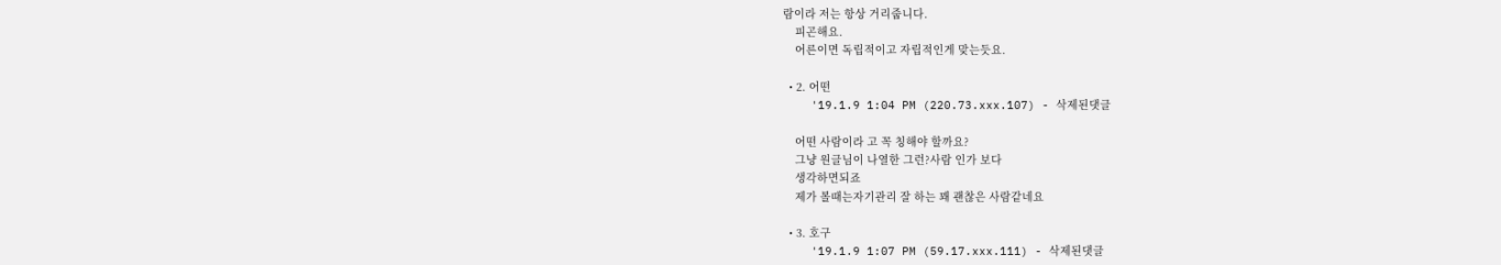람이라 저는 항상 거리줍니다.
    피곤해요.
    어른이면 독립적이고 자립적인게 맞는듯요.

  • 2. 어떤
    '19.1.9 1:04 PM (220.73.xxx.107) - 삭제된댓글

    어떤 사람이라 고 꼭 칭해야 할까요?
    그냥 원글님이 나열한 그런?사람 인가 보다
    생각하면되죠
    제가 볼때는자기관리 잘 하는 꽤 괜찮은 사람같네요

  • 3. 호구
    '19.1.9 1:07 PM (59.17.xxx.111) - 삭제된댓글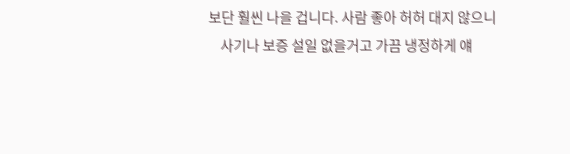보단 훨씬 나을 겁니다. 사람 좋아 허허 대지 않으니
    사기나 보증 설일 없을거고 가끔 냉정하게 얘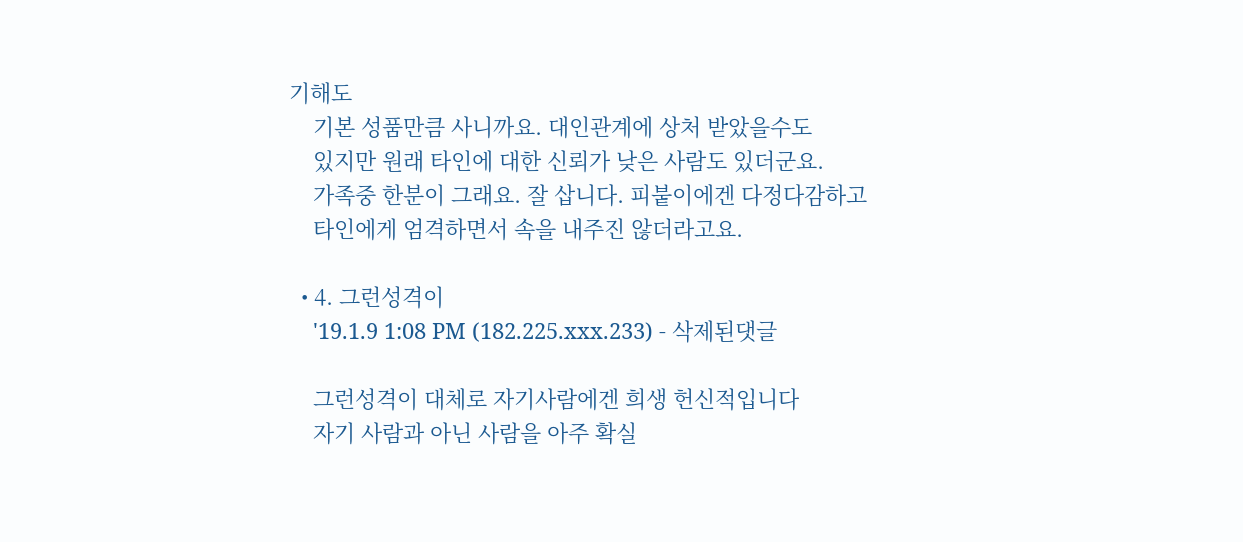기해도
    기본 성품만큼 사니까요. 대인관계에 상처 받았을수도
    있지만 원래 타인에 대한 신뢰가 낮은 사람도 있더군요.
    가족중 한분이 그래요. 잘 삽니다. 피붙이에겐 다정다감하고
    타인에게 엄격하면서 속을 내주진 않더라고요.

  • 4. 그런성격이
    '19.1.9 1:08 PM (182.225.xxx.233) - 삭제된댓글

    그런성격이 대체로 자기사람에겐 희생 헌신적입니다
    자기 사람과 아닌 사람을 아주 확실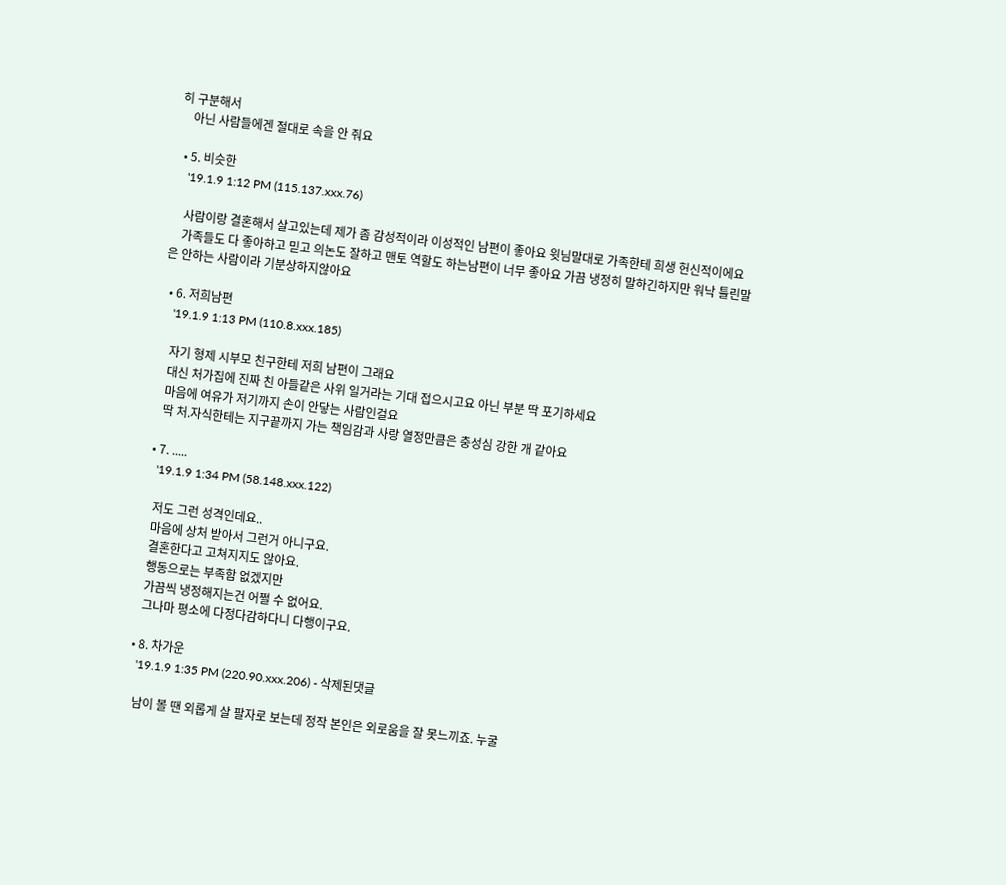히 구분해서
    아닌 사람들에겐 절대로 속을 안 줘요

  • 5. 비슷한
    '19.1.9 1:12 PM (115.137.xxx.76)

    사람이랑 결혼해서 살고있는데 제가 좀 감성적이라 이성적인 남편이 좋아요 윗님말대로 가족한테 희생 헌신적이에요
    가족들도 다 좋아하고 믿고 의논도 잘하고 맨토 역할도 하는남편이 너무 좋아요 가끔 냉정히 말하긴하지만 워낙 틀린말은 안하는 사람이라 기분상하지않아요

  • 6. 저희남편
    '19.1.9 1:13 PM (110.8.xxx.185)

    자기 형제 시부모 친구한테 저희 남편이 그래요
    대신 처가집에 진짜 친 아들같은 사위 일거라는 기대 접으시고요 아닌 부분 딱 포기하세요
    마음에 여유가 저기까지 손이 안닿는 사람인걸요
    딱 처.자식한테는 지구끝까지 가는 책임감과 사랑 열정만큼은 충성심 강한 개 같아요

  • 7. .....
    '19.1.9 1:34 PM (58.148.xxx.122)

    저도 그런 성격인데요..
    마음에 상처 받아서 그런거 아니구요.
    결혼한다고 고쳐지지도 않아요.
    행동으로는 부족함 없겠지만
    가끔씩 냉정해지는건 어쩔 수 없어요.
    그나마 평소에 다정다감하다니 다행이구요.

  • 8. 차가운
    '19.1.9 1:35 PM (220.90.xxx.206) - 삭제된댓글

    남이 볼 땐 외롭게 살 팔자로 보는데 정작 본인은 외로움을 잘 못느끼죠. 누굴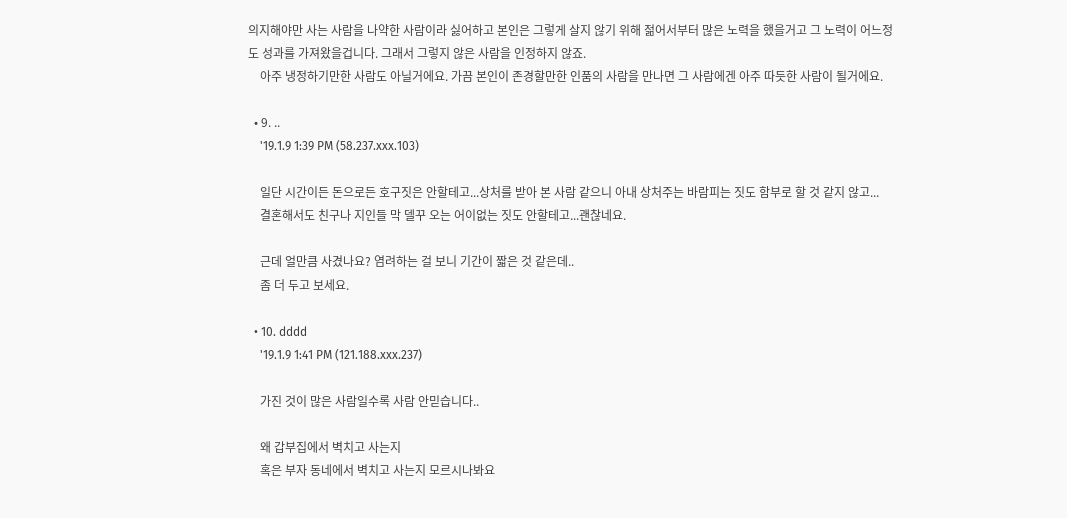의지해야만 사는 사람을 나약한 사람이라 싫어하고 본인은 그렇게 살지 않기 위해 젊어서부터 많은 노력을 했을거고 그 노력이 어느정도 성과를 가져왔을겁니다. 그래서 그렇지 않은 사람을 인정하지 않죠.
    아주 냉정하기만한 사람도 아닐거에요. 가끔 본인이 존경할만한 인품의 사람을 만나면 그 사람에겐 아주 따듯한 사람이 될거에요.

  • 9. ..
    '19.1.9 1:39 PM (58.237.xxx.103)

    일단 시간이든 돈으로든 호구짓은 안할테고...상처를 받아 본 사람 같으니 아내 상처주는 바람피는 짓도 함부로 할 것 같지 않고...
    결혼해서도 친구나 지인들 막 델꾸 오는 어이없는 짓도 안할테고...괜찮네요.

    근데 얼만큼 사겼나요? 염려하는 걸 보니 기간이 짧은 것 같은데..
    좀 더 두고 보세요.

  • 10. dddd
    '19.1.9 1:41 PM (121.188.xxx.237)

    가진 것이 많은 사람일수록 사람 안믿습니다..

    왜 갑부집에서 벽치고 사는지
    혹은 부자 동네에서 벽치고 사는지 모르시나봐요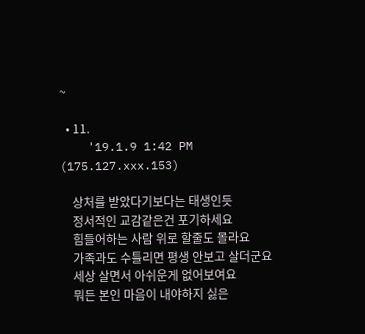~

  • 11.
    '19.1.9 1:42 PM (175.127.xxx.153)

    상처를 받았다기보다는 태생인듯
    정서적인 교감같은건 포기하세요
    힘들어하는 사람 위로 할줄도 몰라요
    가족과도 수틀리면 평생 안보고 살더군요
    세상 살면서 아쉬운게 없어보여요
    뭐든 본인 마음이 내야하지 싫은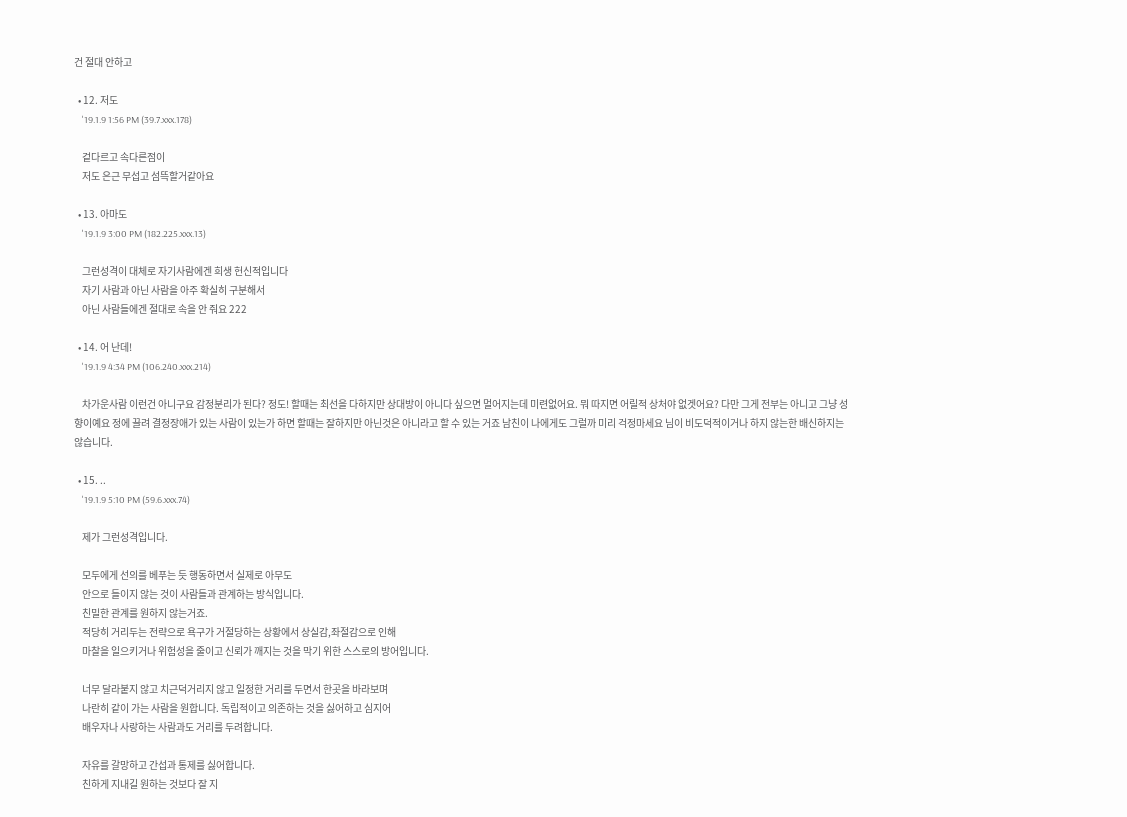건 절대 안하고

  • 12. 저도
    '19.1.9 1:56 PM (39.7.xxx.178)

    겉다르고 속다른점이
    저도 은근 무섭고 섬뜩할거같아요

  • 13. 아마도
    '19.1.9 3:00 PM (182.225.xxx.13)

    그런성격이 대체로 자기사람에겐 희생 헌신적입니다
    자기 사람과 아닌 사람을 아주 확실히 구분해서
    아닌 사람들에겐 절대로 속을 안 줘요 222

  • 14. 어 난데!
    '19.1.9 4:34 PM (106.240.xxx.214)

    차가운사람 이런건 아니구요 감정분리가 된다? 정도! 할때는 최선을 다하지만 상대방이 아니다 싶으면 멀어지는데 미련없어요. 뭐 따지면 어릴적 상처야 없겟어요? 다만 그게 전부는 아니고 그냥 성향이예요 정에 끌려 결정장애가 있는 사람이 있는가 하면 할때는 잘하지만 아닌것은 아니라고 할 수 있는 거죠 남친이 나에게도 그럴까 미리 걱정마세요 님이 비도덕적이거나 하지 않는한 배신하지는 않습니다.

  • 15. ..
    '19.1.9 5:10 PM (59.6.xxx.74)

    제가 그런성격입니다.

    모두에게 선의를 베푸는 듯 행동하면서 실제로 아무도
    안으로 들이지 않는 것이 사람들과 관계하는 방식입니다.
    친밀한 관계를 원하지 않는거죠.
    적당히 거리두는 전략으로 욕구가 거절당하는 상황에서 상실감,좌절감으로 인해
    마찰을 일으키거나 위험성을 줄이고 신뢰가 깨지는 것을 막기 위한 스스로의 방어입니다.

    너무 달라붙지 않고 치근덕거리지 않고 일정한 거리를 두면서 한곳을 바라보며
    나란히 같이 가는 사람을 원합니다. 독립적이고 의존하는 것을 싫어하고 심지어
    배우자나 사랑하는 사람과도 거리를 두려합니다.

    자유를 갈망하고 간섭과 통제를 싫어합니다.
    친하게 지내길 원하는 것보다 잘 지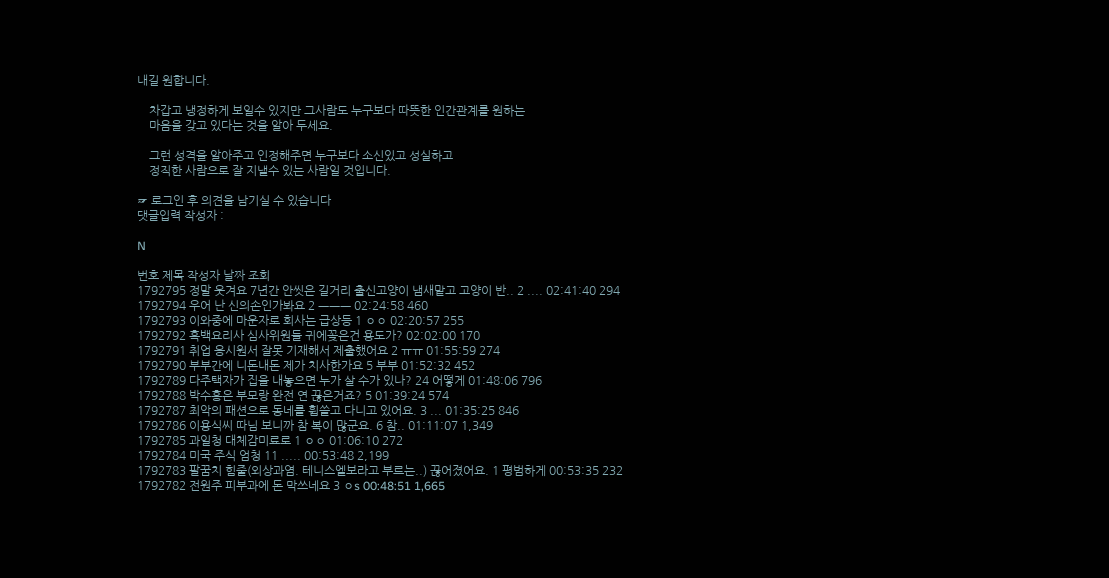내길 원합니다.

    차갑고 냉정하게 보일수 있지만 그사람도 누구보다 따뜻한 인간관계를 원하는
    마음을 갖고 있다는 것을 알아 두세요.

    그런 성격을 알아주고 인정해주면 누구보다 소신있고 성실하고
    정직한 사람으로 잘 지낼수 있는 사람일 것입니다.

☞ 로그인 후 의견을 남기실 수 있습니다
댓글입력 작성자 :

N

번호 제목 작성자 날짜 조회
1792795 정말 웃겨요 7년간 안씻은 길거리 출신고양이 냄새맡고 고양이 반.. 2 .... 02:41:40 294
1792794 우어 난 신의손인가봐요 2 ㅡㅡㅡ 02:24:58 460
1792793 이와중에 마운자로 회사는 급상등 1 ㅇㅇ 02:20:57 255
1792792 흑백요리사 심사위원들 귀에꽂은건 용도가? 02:02:00 170
1792791 취업 응시원서 잘못 기재해서 제출했어요 2 ㅠㅠ 01:55:59 274
1792790 부부간에 니돈내돈 제가 치사한가요 5 부부 01:52:32 452
1792789 다주택자가 집을 내놓으면 누가 살 수가 있나? 24 어떻게 01:48:06 796
1792788 박수홍은 부모랑 완전 연 끊은거죠? 5 01:39:24 574
1792787 최악의 패션으로 동네를 휩쓸고 다니고 있어요. 3 ... 01:35:25 846
1792786 이용식씨 따님 보니까 참 복이 많군요. 6 참.. 01:11:07 1,349
1792785 과일청 대체감미료로 1 ㅇㅇ 01:06:10 272
1792784 미국 주식 엄청 11 ..... 00:53:48 2,199
1792783 팔꿈치 힘줄(외상과염. 테니스엘보라고 부르는..) 끊어졌어요. 1 평범하게 00:53:35 232
1792782 전원주 피부과에 돈 막쓰네요 3 ㅇs 00:48:51 1,665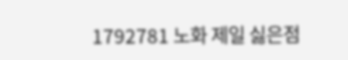1792781 노화 제일 싫은점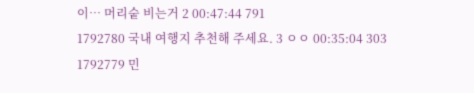이… 머리숱 비는거 2 00:47:44 791
1792780 국내 여행지 추천해 주세요. 3 ㅇㅇ 00:35:04 303
1792779 민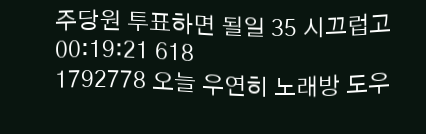주당원 투표하면 될일 35 시끄럽고 00:19:21 618
1792778 오늘 우연히 노래방 도우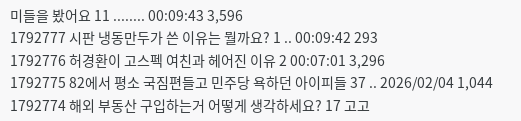미들을 봤어요 11 ........ 00:09:43 3,596
1792777 시판 냉동만두가 쓴 이유는 뭘까요? 1 .. 00:09:42 293
1792776 허경환이 고스펙 여친과 헤어진 이유 2 00:07:01 3,296
1792775 82에서 평소 국짐편들고 민주당 욕하던 아이피들 37 .. 2026/02/04 1,044
1792774 해외 부동산 구입하는거 어떻게 생각하세요? 17 고고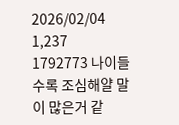2026/02/04 1,237
1792773 나이들 수록 조심해얄 말이 많은거 같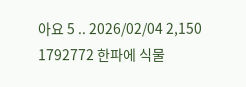아요 5 .. 2026/02/04 2,150
1792772 한파에 식물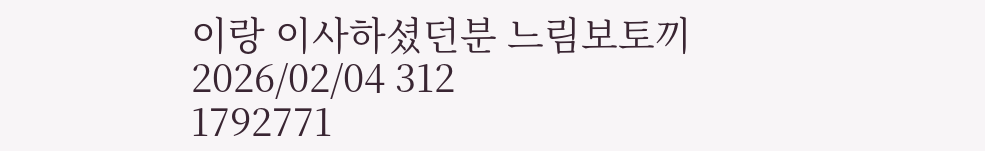이랑 이사하셨던분 느림보토끼 2026/02/04 312
1792771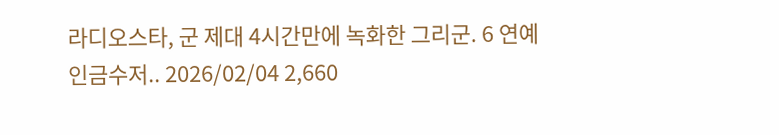라디오스타, 군 제대 4시간만에 녹화한 그리군. 6 연예인금수저.. 2026/02/04 2,660